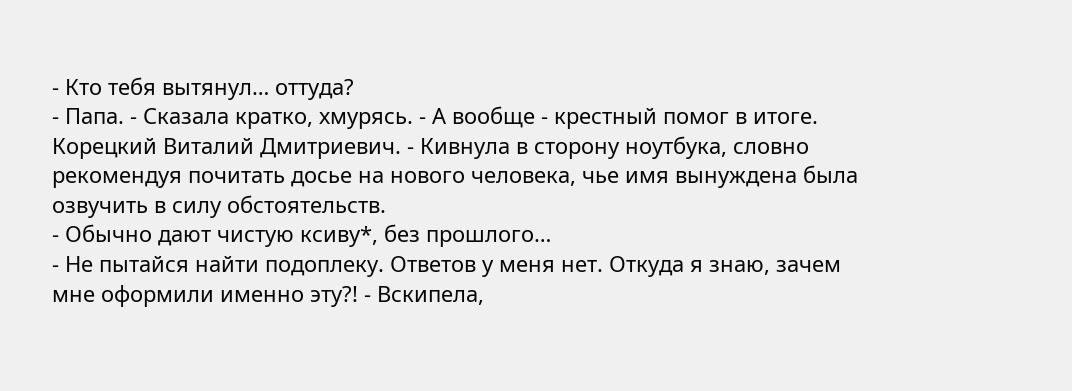- Кто тебя вытянул… оттуда?
- Папа. - Сказала кратко, хмурясь. - А вообще - крестный помог в итоге. Корецкий Виталий Дмитриевич. - Кивнула в сторону ноутбука, словно рекомендуя почитать досье на нового человека, чье имя вынуждена была озвучить в силу обстоятельств.
- Обычно дают чистую ксиву*, без прошлого…
- Не пытайся найти подоплеку. Ответов у меня нет. Откуда я знаю, зачем мне оформили именно эту?! - Вскипела,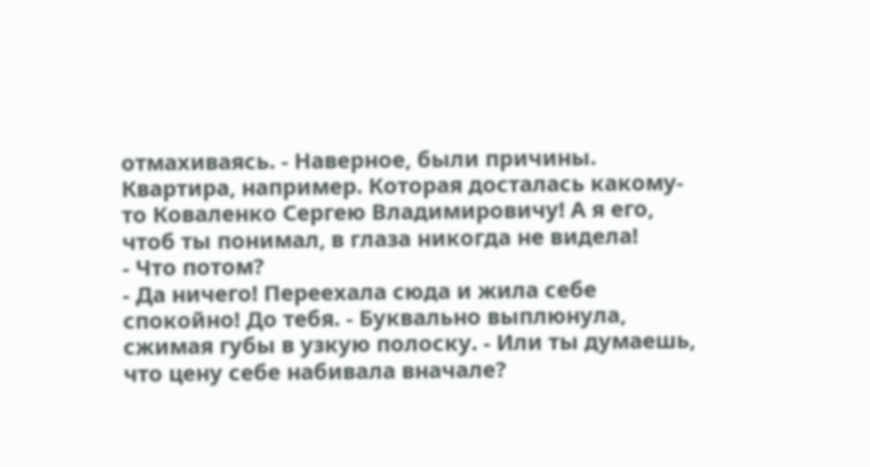отмахиваясь. - Наверное, были причины. Квартира, например. Которая досталась какому-то Коваленко Сергею Владимировичу! А я его, чтоб ты понимал, в глаза никогда не видела!
- Что потом?
- Да ничего! Переехала сюда и жила себе спокойно! До тебя. - Буквально выплюнула, сжимая губы в узкую полоску. - Или ты думаешь, что цену себе набивала вначале?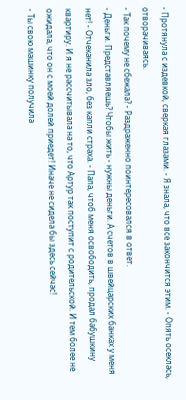- Протянула с издевкой, сверкая глазами. - Я знала, что все закончится этим. - Опять осеклась, отворачиваясь.
- Так почему не сбежала? - Раздраженно поинтересовался в ответ.
- Деньги. Представляешь? Чтобы жить - нужны деньги. А счетов в швейцарских банках у меня нет! - Отчеканила зло, без капли страха. - Папа, чтоб меня освободить, продал бабушкину квартиру. И я не рассчитывала на то, что Артур так поступит с родительской. И тем более не ожидала, что он с моей долей приедет! Иначе не сидела бы здесь сейчас!
- Ты свою машинку получила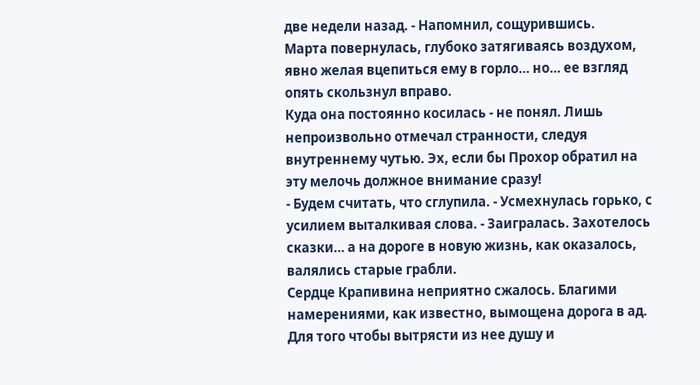две недели назад. - Напомнил, сощурившись.
Марта повернулась, глубоко затягиваясь воздухом, явно желая вцепиться ему в горло… но… ее взгляд опять скользнул вправо.
Куда она постоянно косилась - не понял. Лишь непроизвольно отмечал странности, следуя внутреннему чутью. Эх, если бы Прохор обратил на эту мелочь должное внимание сразу!
- Будем считать, что сглупила. - Усмехнулась горько, с усилием выталкивая слова. - Заигралась. Захотелось сказки… а на дороге в новую жизнь, как оказалось, валялись старые грабли.
Сердце Крапивина неприятно сжалось. Благими намерениями, как известно, вымощена дорога в ад. Для того чтобы вытрясти из нее душу и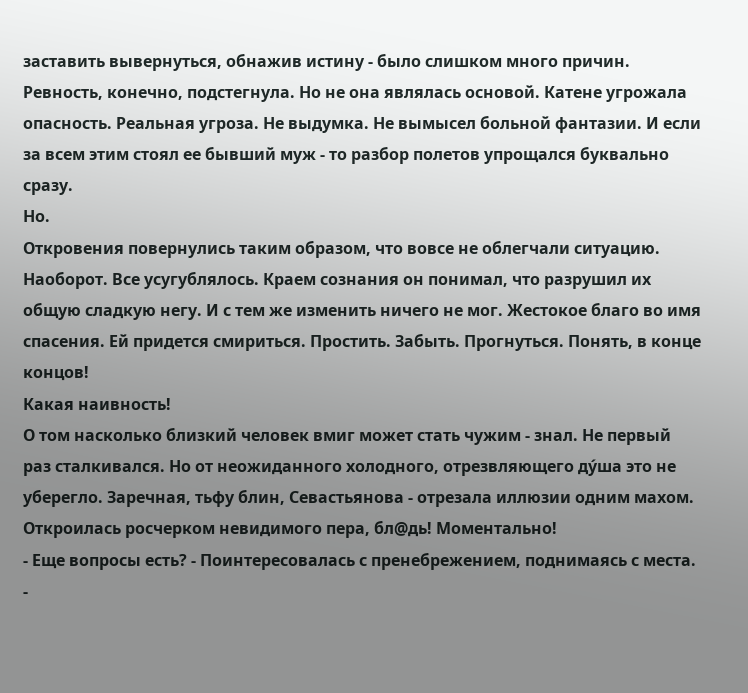заставить вывернуться, обнажив истину - было слишком много причин. Ревность, конечно, подстегнула. Но не она являлась основой. Катене угрожала опасность. Реальная угроза. Не выдумка. Не вымысел больной фантазии. И если за всем этим стоял ее бывший муж - то разбор полетов упрощался буквально сразу.
Но.
Откровения повернулись таким образом, что вовсе не облегчали ситуацию. Наоборот. Все усугублялось. Краем сознания он понимал, что разрушил их общую сладкую негу. И с тем же изменить ничего не мог. Жестокое благо во имя спасения. Ей придется смириться. Простить. Забыть. Прогнуться. Понять, в конце концов!
Какая наивность!
О том насколько близкий человек вмиг может стать чужим - знал. Не первый раз сталкивался. Но от неожиданного холодного, отрезвляющего ду́ша это не уберегло. Заречная, тьфу блин, Севастьянова - отрезала иллюзии одним махом. Откроилась росчерком невидимого пера, бл@дь! Моментально!
- Еще вопросы есть? - Поинтересовалась с пренебрежением, поднимаясь с места. -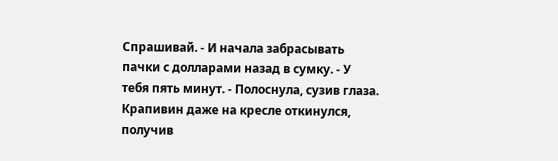Спрашивай. - И начала забрасывать пачки с долларами назад в сумку. - У тебя пять минут. - Полоснула, сузив глаза.
Крапивин даже на кресле откинулся, получив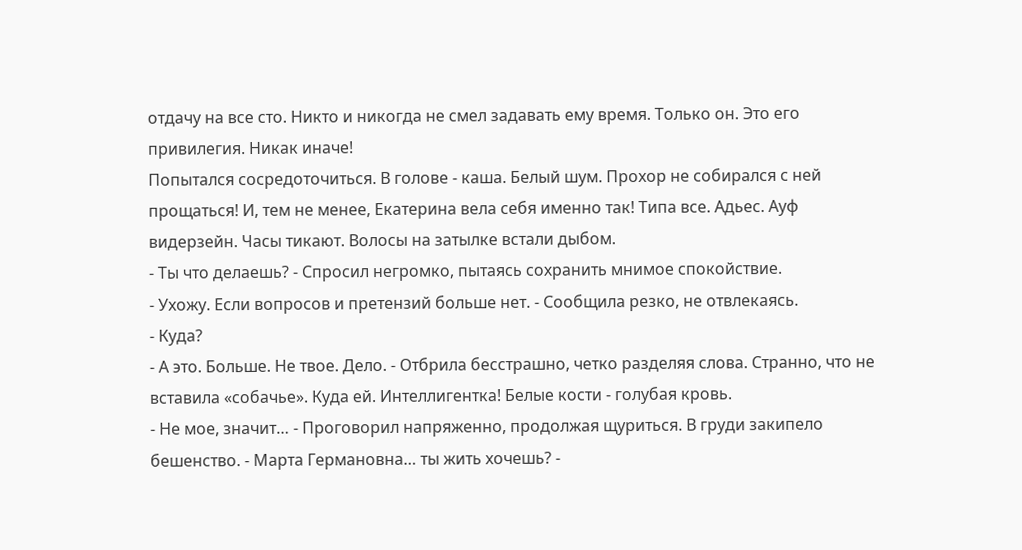отдачу на все сто. Никто и никогда не смел задавать ему время. Только он. Это его привилегия. Никак иначе!
Попытался сосредоточиться. В голове - каша. Белый шум. Прохор не собирался с ней прощаться! И, тем не менее, Екатерина вела себя именно так! Типа все. Адьес. Ауф видерзейн. Часы тикают. Волосы на затылке встали дыбом.
- Ты что делаешь? - Спросил негромко, пытаясь сохранить мнимое спокойствие.
- Ухожу. Если вопросов и претензий больше нет. - Сообщила резко, не отвлекаясь.
- Куда?
- А это. Больше. Не твое. Дело. - Отбрила бесстрашно, четко разделяя слова. Странно, что не вставила «собачье». Куда ей. Интеллигентка! Белые кости - голубая кровь.
- Не мое, значит… - Проговорил напряженно, продолжая щуриться. В груди закипело бешенство. - Марта Германовна… ты жить хочешь? -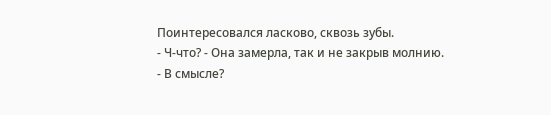Поинтересовался ласково, сквозь зубы.
- Ч-что? - Она замерла, так и не закрыв молнию. - В смысле?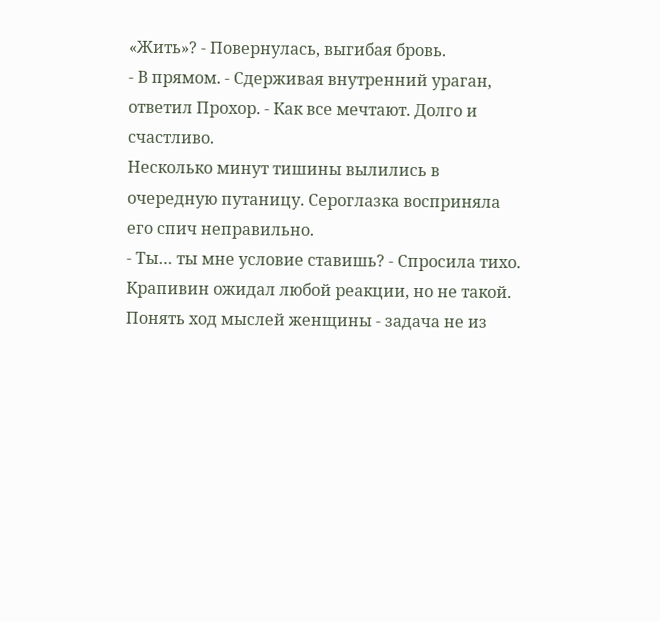«Жить»? - Повернулась, выгибая бровь.
- В прямом. - Сдерживая внутренний ураган, ответил Прохор. - Как все мечтают. Долго и счастливо.
Несколько минут тишины вылились в очередную путаницу. Сероглазка восприняла его спич неправильно.
- Ты… ты мне условие ставишь? - Спросила тихо.
Крапивин ожидал любой реакции, но не такой. Понять ход мыслей женщины - задача не из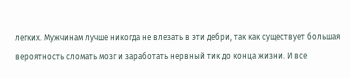легких. Мужчинам лучше никогда не влезать в эти дебри, так как существует большая вероятность сломать мозг и заработать нервный тик до конца жизни. И все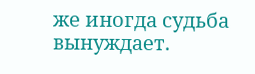же иногда судьба вынуждает.